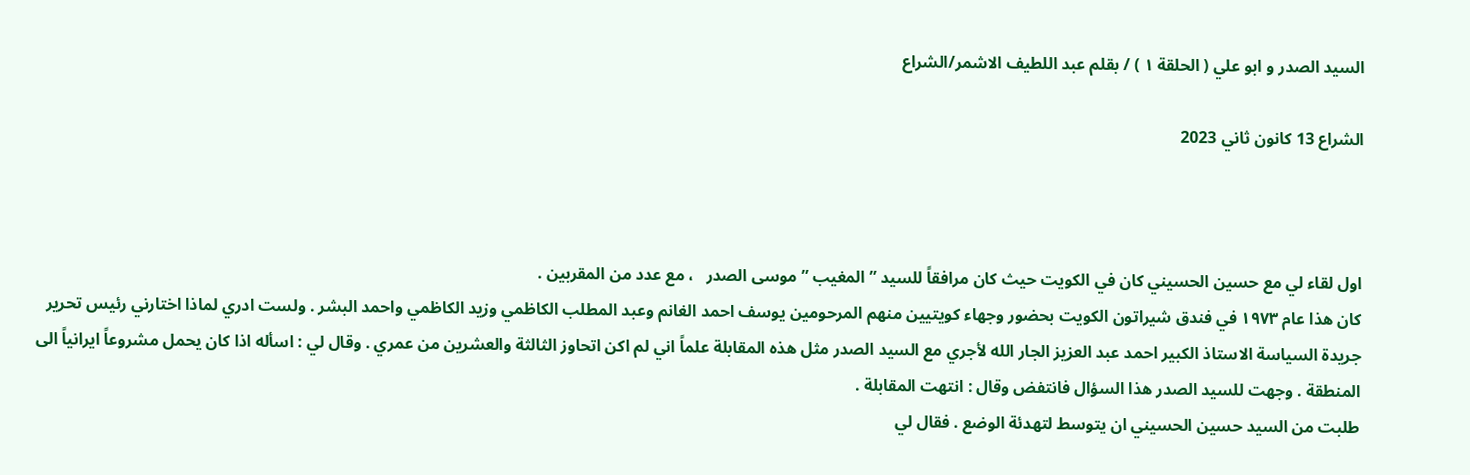السيد الصدر و ابو علي ( الحلقة ١ ) / بقلم عبد اللطيف الاشمر/الشراع

الشراع 13 كانون ثاني 2023



اول لقاء لي مع حسين الحسيني كان في الكويت حيث كان مرافقاً للسيد ” المغيب ” موسى الصدر   ، مع عدد من المقربين .
كان هذا عام ١٩٧٣ في فندق شيراتون الكويت بحضور وجهاء كويتيين منهم المرحومين يوسف احمد الغانم وعبد المطلب الكاظمي وزيد الكاظمي واحمد البشر . ولست ادري لماذا اختارني رئيس تحرير جريدة السياسة الاستاذ الكبير احمد عبد العزيز الجار الله لأجري مع السيد الصدر مثل هذه المقابلة علماً اني لم اكن اتحاوز الثالثة والعشرين من عمري . وقال لي : اسأله اذا كان يحمل مشروعاً ايرانياً الى المنطقة . وجهت للسيد الصدر هذا السؤال فانتفض وقال : انتهت المقابلة .
طلبت من السيد حسين الحسيني ان يتوسط لتهدئة الوضع . فقال لي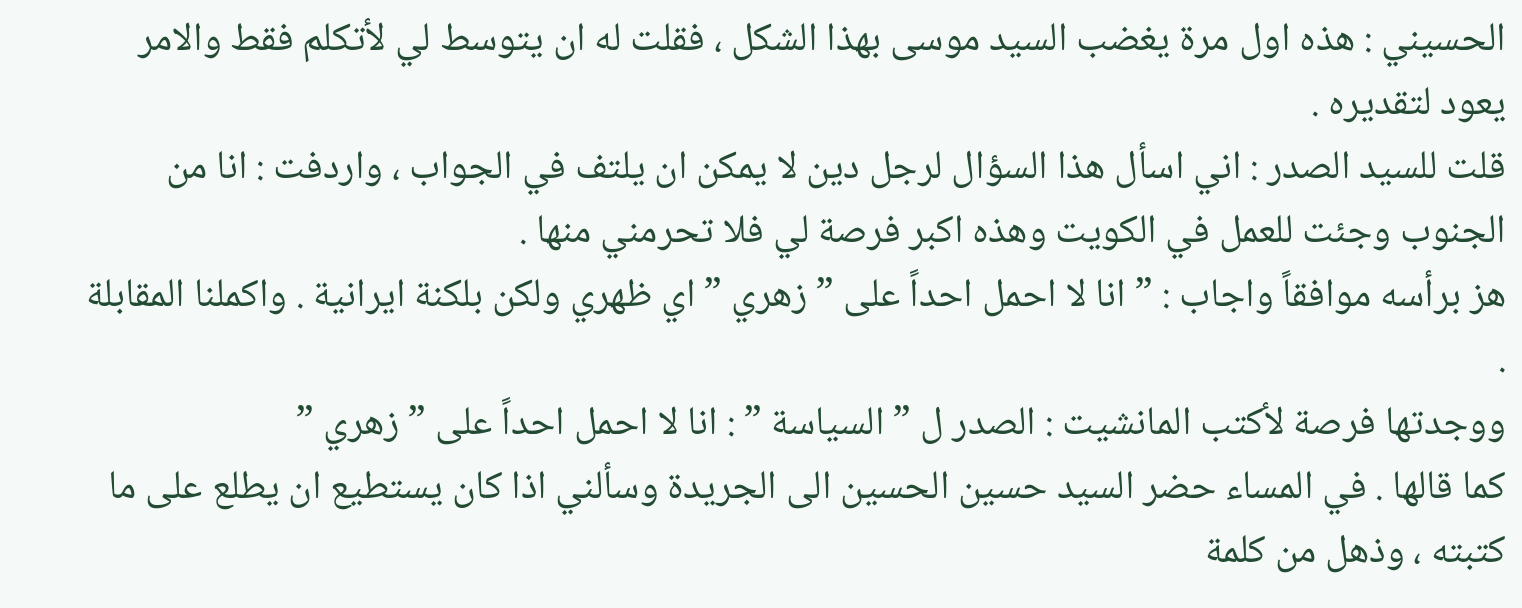الحسيني : هذه اول مرة يغضب السيد موسى بهذا الشكل ، فقلت له ان يتوسط لي لأتكلم فقط والامر يعود لتقديره .
قلت للسيد الصدر : اني اسأل هذا السؤال لرجل دين لا يمكن ان يلتف في الجواب ، واردفت : انا من الجنوب وجئت للعمل في الكويت وهذه اكبر فرصة لي فلا تحرمني منها .
هز برأسه موافقاً واجاب : ” انا لا احمل احداً على ” زهري ” اي ظهري ولكن بلكنة ايرانية . واكملنا المقابلة .
ووجدتها فرصة لأكتب المانشيت : الصدر ل ” السياسة ” : انا لا احمل احداً على ” زهري ”
كما قالها . في المساء حضر السيد حسين الحسين الى الجريدة وسألني اذا كان يستطيع ان يطلع على ما كتبته ، وذهل من كلمة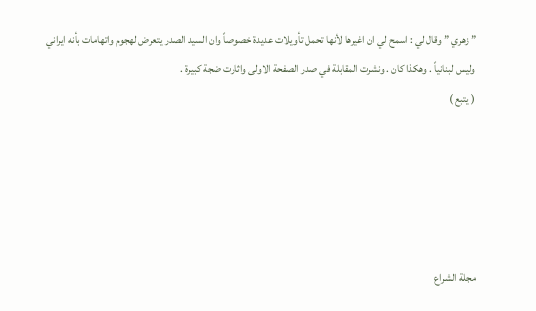” زهري ” وقال لي : اسمح لي ان اغيرها لأنها تحمل تأويلات عديدة خصوصاً وان السيد الصدر يتعرض لهجوم واتهامات بأنه ايراني وليس لبنانياً . وهكذا كان . ونشرت المقابلة في صدر الصفحة الاولى واثارت ضجة كبيرة .
( يتبع )





مجلة الشراع